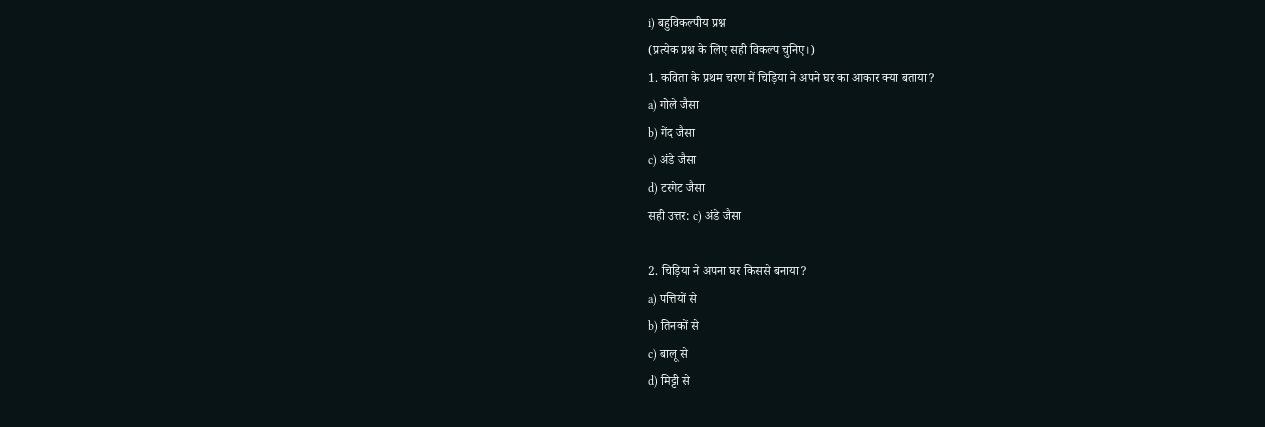i) बहुविकल्पीय प्रश्न
(प्रत्येक प्रश्न के लिए सही विकल्प चुनिए।)
1. कविता के प्रथम चरण में चिड़िया ने अपने घर का आकार क्या बताया?
a) गोले जैसा
b) गेंद जैसा
c) अंडे जैसा
d) टरगेट जैसा
सही उत्तर: c) अंडे जैसा

2. चिड़िया ने अपना घर किससे बनाया?
a) पत्तियों से
b) तिनकों से
c) बालू से
d) मिट्टी से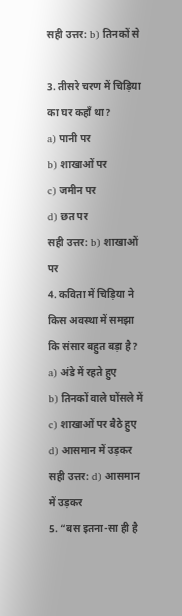सही उत्तर: b) तिनकों से

3. तीसरे चरण में चिड़िया का घर कहाँ था?
a) पानी पर
b) शाखाओं पर
c) जमीन पर
d) छत पर
सही उत्तर: b) शाखाओं पर
4. कविता में चिड़िया ने किस अवस्था में समझा कि संसार बहुत बड़ा है?
a) अंडे में रहते हुए
b) तिनकों वाले घोंसले में
c) शाखाओं पर बैठे हुए
d) आसमान में उड़कर
सही उत्तर: d) आसमान में उड़कर
5. “बस इतना-सा ही है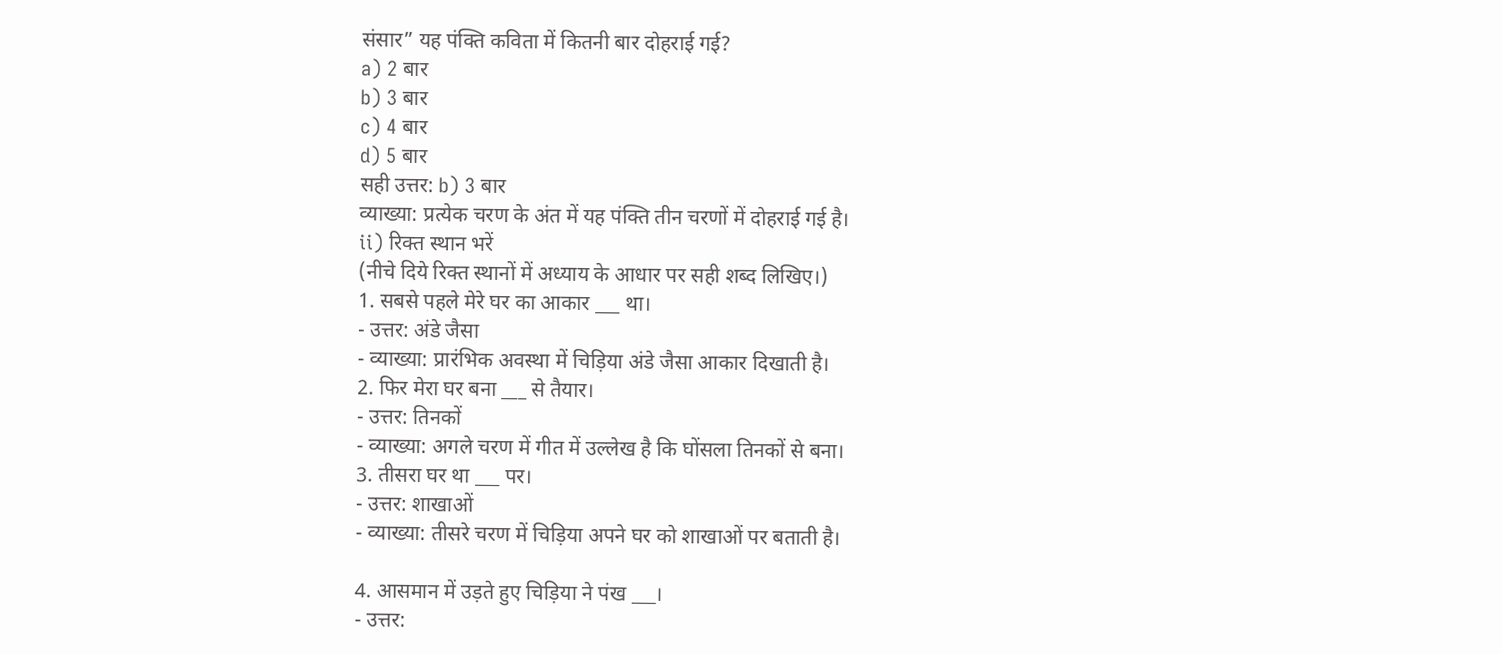संसार” यह पंक्ति कविता में कितनी बार दोहराई गई?
a) 2 बार
b) 3 बार
c) 4 बार
d) 5 बार
सही उत्तर: b) 3 बार
व्याख्या: प्रत्येक चरण के अंत में यह पंक्ति तीन चरणों में दोहराई गई है।
ii) रिक्त स्थान भरें
(नीचे दिये रिक्त स्थानों में अध्याय के आधार पर सही शब्द लिखिए।)
1. सबसे पहले मेरे घर का आकार ___ था।
- उत्तर: अंडे जैसा
- व्याख्या: प्रारंभिक अवस्था में चिड़िया अंडे जैसा आकार दिखाती है।
2. फिर मेरा घर बना ___ से तैयार।
- उत्तर: तिनकों
- व्याख्या: अगले चरण में गीत में उल्लेख है कि घोंसला तिनकों से बना।
3. तीसरा घर था ___ पर।
- उत्तर: शाखाओं
- व्याख्या: तीसरे चरण में चिड़िया अपने घर को शाखाओं पर बताती है।

4. आसमान में उड़ते हुए चिड़िया ने पंख ___।
- उत्तर: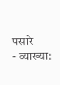पसारे
- व्याख्या: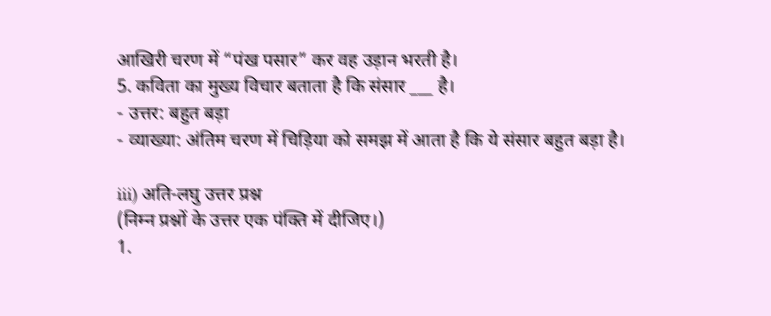आखिरी चरण में “पंख पसार” कर वह उड़ान भरती है।
5. कविता का मुख्य विचार बताता है कि संसार ___ है।
- उत्तर: बहुत बड़ा
- व्याख्या: अंतिम चरण में चिड़िया को समझ में आता है कि ये संसार बहुत बड़ा है।

iii) अति-लघु उत्तर प्रश्न
(निम्न प्रश्नों के उत्तर एक पंक्ति में दीजिए।)
1.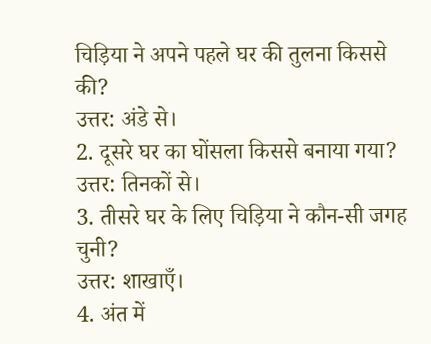चिड़िया ने अपने पहले घर की तुलना किससे की?
उत्तर: अंडे से।
2. दूसरे घर का घोंसला किससे बनाया गया?
उत्तर: तिनकों से।
3. तीसरे घर के लिए चिड़िया ने कौन-सी जगह चुनी?
उत्तर: शाखाएँ।
4. अंत में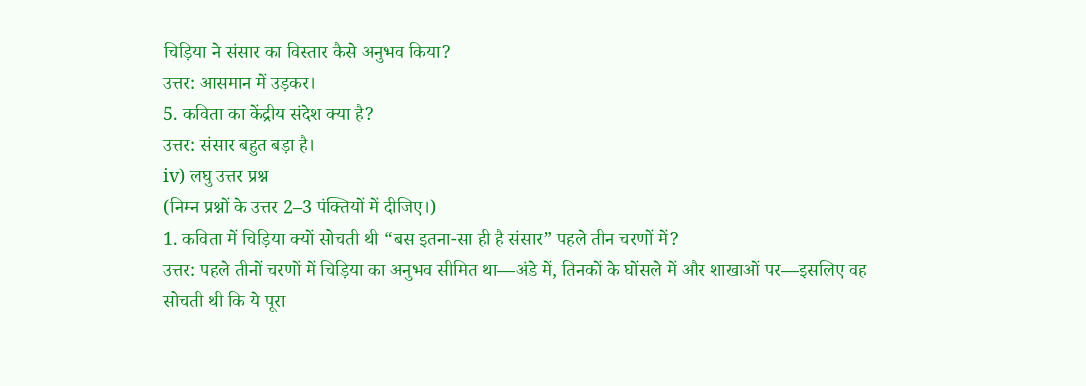चिड़िया ने संसार का विस्तार कैसे अनुभव किया?
उत्तर: आसमान में उड़कर।
5. कविता का केंद्रीय संदेश क्या है?
उत्तर: संसार बहुत बड़ा है।
iv) लघु उत्तर प्रश्न
(निम्न प्रश्नों के उत्तर 2–3 पंक्तियों में दीजिए।)
1. कविता में चिड़िया क्यों सोचती थी “बस इतना-सा ही है संसार” पहले तीन चरणों में?
उत्तर: पहले तीनों चरणों में चिड़िया का अनुभव सीमित था—अंडे में, तिनकों के घोंसले में और शाखाओं पर—इसलिए वह सोचती थी कि ये पूरा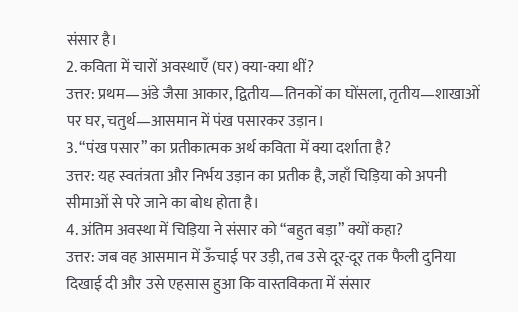संसार है।
2. कविता में चारों अवस्थाएँ (घर) क्या-क्या थीं?
उत्तर: प्रथम—अंडे जैसा आकार, द्वितीय—तिनकों का घोंसला, तृतीय—शाखाओं पर घर, चतुर्थ—आसमान में पंख पसारकर उड़ान।
3. “पंख पसार” का प्रतीकात्मक अर्थ कविता में क्या दर्शाता है?
उत्तर: यह स्वतंत्रता और निर्भय उड़ान का प्रतीक है, जहाँ चिड़िया को अपनी सीमाओं से परे जाने का बोध होता है।
4. अंतिम अवस्था में चिड़िया ने संसार को “बहुत बड़ा” क्यों कहा?
उत्तर: जब वह आसमान में ऊँचाई पर उड़ी, तब उसे दूर-दूर तक फैली दुनिया दिखाई दी और उसे एहसास हुआ कि वास्तविकता में संसार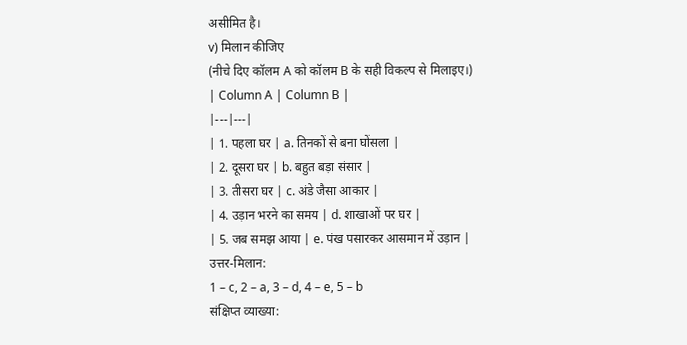असीमित है।
v) मिलान कीजिए
(नीचे दिए कॉलम A को कॉलम B के सही विकल्प से मिलाइए।)
| Column A | Column B |
|---|---|
| 1. पहला घर | a. तिनकों से बना घोंसला |
| 2. दूसरा घर | b. बहुत बड़ा संसार |
| 3. तीसरा घर | c. अंडे जैसा आकार |
| 4. उड़ान भरने का समय | d. शाखाओं पर घर |
| 5. जब समझ आया | e. पंख पसारकर आसमान में उड़ान |
उत्तर-मिलान:
1 – c, 2 – a, 3 – d, 4 – e, 5 – b
संक्षिप्त व्याख्या: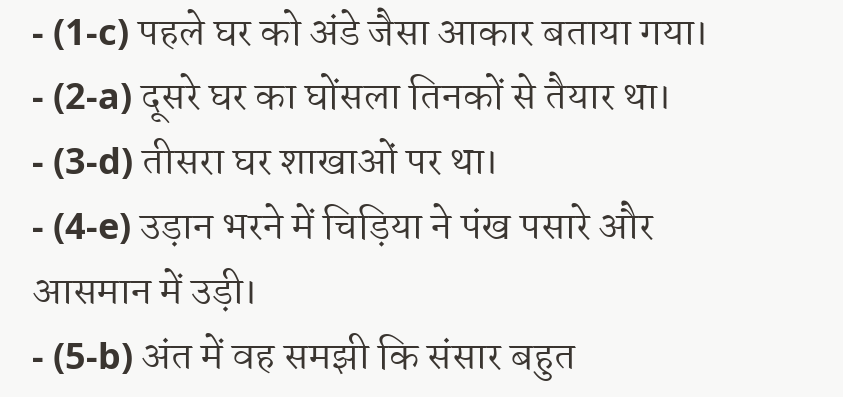- (1‑c) पहले घर को अंडे जैसा आकार बताया गया।
- (2‑a) दूसरे घर का घोंसला तिनकों से तैयार था।
- (3‑d) तीसरा घर शाखाओं पर था।
- (4‑e) उड़ान भरने में चिड़िया ने पंख पसारे और आसमान में उड़ी।
- (5‑b) अंत में वह समझी कि संसार बहुत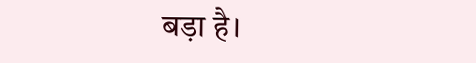बड़ा है।